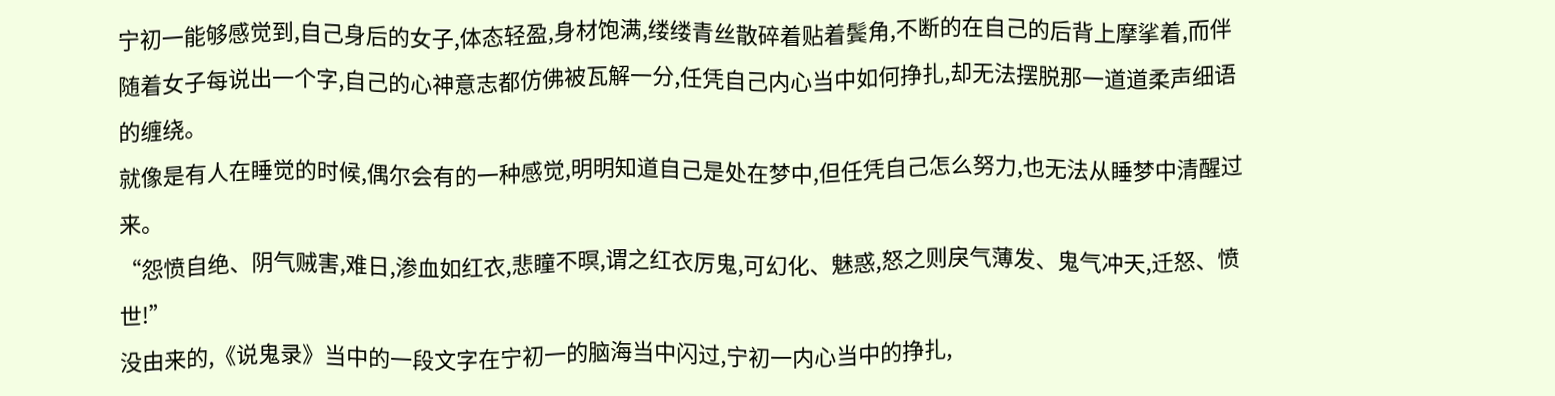宁初一能够感觉到,自己身后的女子,体态轻盈,身材饱满,缕缕青丝散碎着贴着鬓角,不断的在自己的后背上摩挲着,而伴随着女子每说出一个字,自己的心神意志都仿佛被瓦解一分,任凭自己内心当中如何挣扎,却无法摆脱那一道道柔声细语的缠绕。
就像是有人在睡觉的时候,偶尔会有的一种感觉,明明知道自己是处在梦中,但任凭自己怎么努力,也无法从睡梦中清醒过来。
“怨愤自绝、阴气贼害,难日,渗血如红衣,悲瞳不暝,谓之红衣厉鬼,可幻化、魅惑,怒之则戾气薄发、鬼气冲天,迁怒、愤世!”
没由来的,《说鬼录》当中的一段文字在宁初一的脑海当中闪过,宁初一内心当中的挣扎,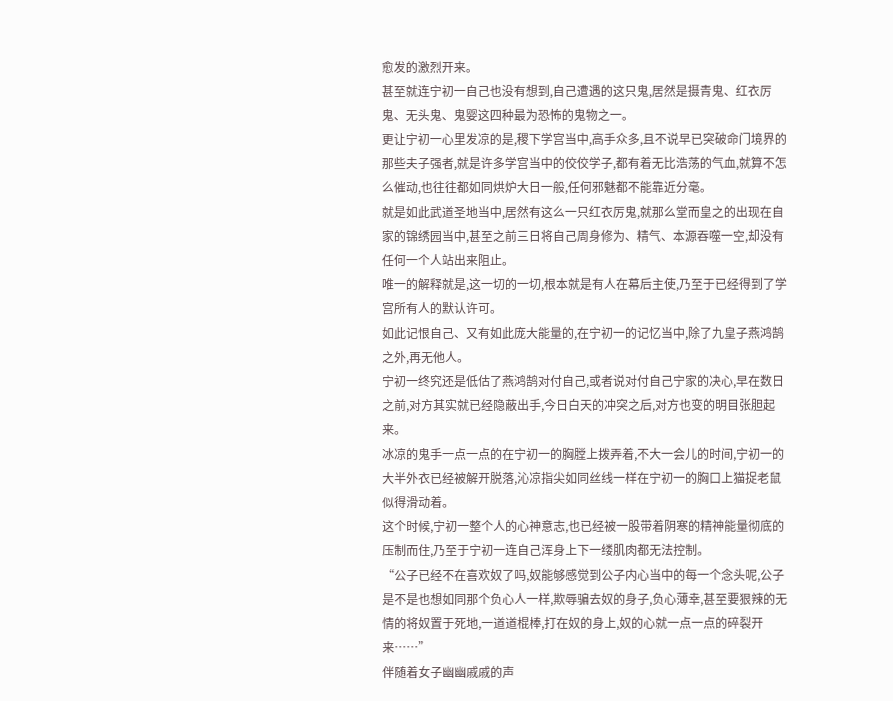愈发的激烈开来。
甚至就连宁初一自己也没有想到,自己遭遇的这只鬼,居然是摄青鬼、红衣厉鬼、无头鬼、鬼婴这四种最为恐怖的鬼物之一。
更让宁初一心里发凉的是,稷下学宫当中,高手众多,且不说早已突破命门境界的那些夫子强者,就是许多学宫当中的佼佼学子,都有着无比浩荡的气血,就算不怎么催动,也往往都如同烘炉大日一般,任何邪魅都不能靠近分毫。
就是如此武道圣地当中,居然有这么一只红衣厉鬼,就那么堂而皇之的出现在自家的锦绣园当中,甚至之前三日将自己周身修为、精气、本源吞噬一空,却没有任何一个人站出来阻止。
唯一的解释就是,这一切的一切,根本就是有人在幕后主使,乃至于已经得到了学宫所有人的默认许可。
如此记恨自己、又有如此庞大能量的,在宁初一的记忆当中,除了九皇子燕鸿鹄之外,再无他人。
宁初一终究还是低估了燕鸿鹄对付自己,或者说对付自己宁家的决心,早在数日之前,对方其实就已经隐蔽出手,今日白天的冲突之后,对方也变的明目张胆起来。
冰凉的鬼手一点一点的在宁初一的胸膛上拨弄着,不大一会儿的时间,宁初一的大半外衣已经被解开脱落,沁凉指尖如同丝线一样在宁初一的胸口上猫捉老鼠似得滑动着。
这个时候,宁初一整个人的心神意志,也已经被一股带着阴寒的精神能量彻底的压制而住,乃至于宁初一连自己浑身上下一缕肌肉都无法控制。
“公子已经不在喜欢奴了吗,奴能够感觉到公子内心当中的每一个念头呢,公子是不是也想如同那个负心人一样,欺辱骗去奴的身子,负心薄幸,甚至要狠辣的无情的将奴置于死地,一道道棍棒,打在奴的身上,奴的心就一点一点的碎裂开来……”
伴随着女子幽幽戚戚的声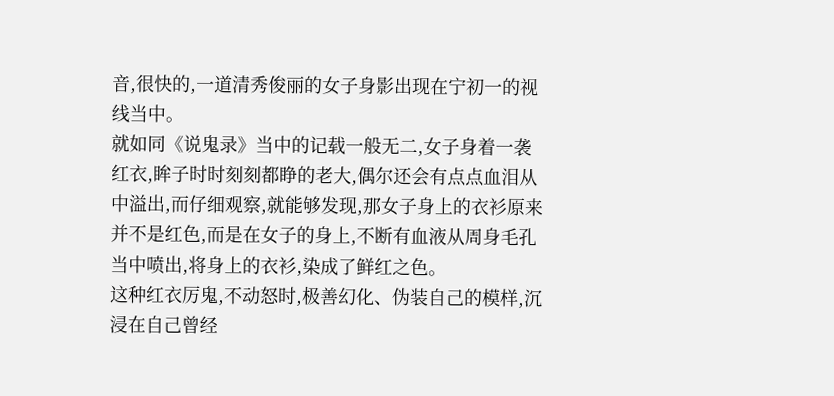音,很快的,一道清秀俊丽的女子身影出现在宁初一的视线当中。
就如同《说鬼录》当中的记载一般无二,女子身着一袭红衣,眸子时时刻刻都睁的老大,偶尔还会有点点血泪从中溢出,而仔细观察,就能够发现,那女子身上的衣衫原来并不是红色,而是在女子的身上,不断有血液从周身毛孔当中喷出,将身上的衣衫,染成了鲜红之色。
这种红衣厉鬼,不动怒时,极善幻化、伪装自己的模样,沉浸在自己曾经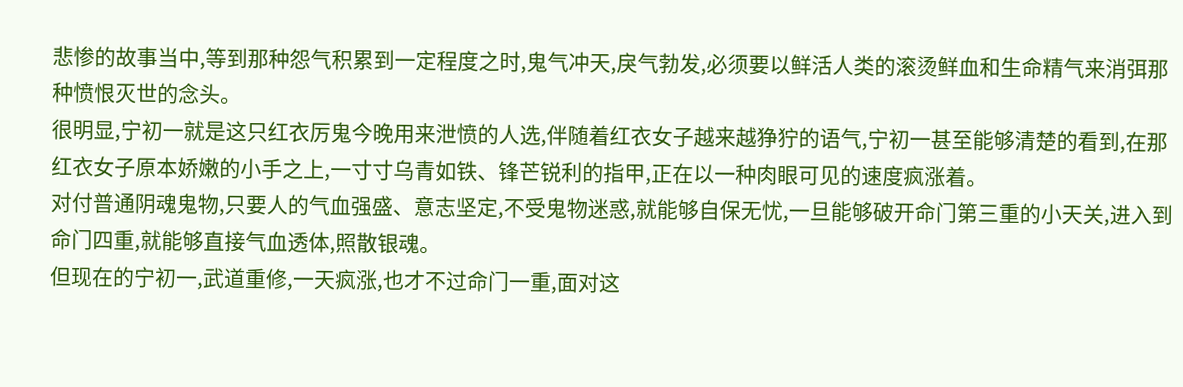悲惨的故事当中,等到那种怨气积累到一定程度之时,鬼气冲天,戾气勃发,必须要以鲜活人类的滚烫鲜血和生命精气来消弭那种愤恨灭世的念头。
很明显,宁初一就是这只红衣厉鬼今晚用来泄愤的人选,伴随着红衣女子越来越狰狞的语气,宁初一甚至能够清楚的看到,在那红衣女子原本娇嫩的小手之上,一寸寸乌青如铁、锋芒锐利的指甲,正在以一种肉眼可见的速度疯涨着。
对付普通阴魂鬼物,只要人的气血强盛、意志坚定,不受鬼物迷惑,就能够自保无忧,一旦能够破开命门第三重的小天关,进入到命门四重,就能够直接气血透体,照散银魂。
但现在的宁初一,武道重修,一天疯涨,也才不过命门一重,面对这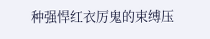种强悍红衣厉鬼的束缚压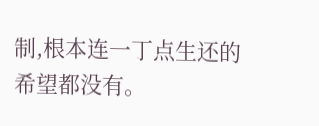制,根本连一丁点生还的希望都没有。